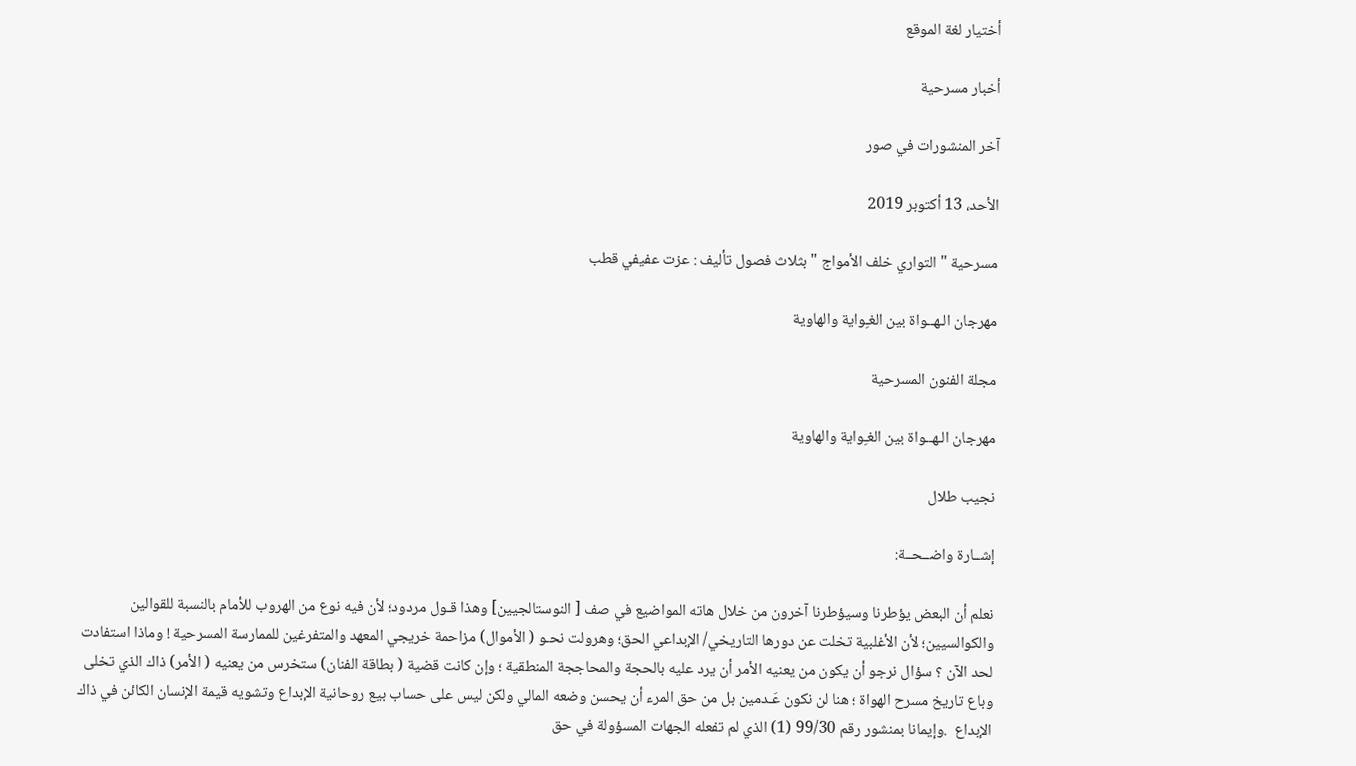أختيار لغة الموقع

أخبار مسرحية

آخر المنشورات في صور

الأحد، 13 أكتوبر 2019

مسرحية " التواري خلف الأمواج " بثلاث فصول تأليف : عزت عفيفي قطب

مهرجان الـهــواة بين الغـِواية والهاوية

مجلة الفنون المسرحية

مهرجان الـهــواة بين الغـِواية والهاوية

نجيب طلال

إشــارة واضــحــة:

نعلم أن البعض يؤطرنا وسيؤطرنا آخرون من خلال هاته المواضيع في صف [ النوستالجيين] وهذا قـول مردود؛ لأن فيه نوع من الهروب للأمام بالنسبة للقوالين والكوالسيين؛ لأن الأغلبية تخلت عن دورها التاريخي/ الإبداعي الحق؛ وهرولت نحـو ( الأموال) مزاحمة خريجي المعهد والمتفرغين للممارسة المسرحية ! وماذا استفادت لحد الآن ؟ سؤال نرجو أن يكون من يعنيه الأمر أن يرد عليه بالحجة والمحاججة المنطقية ؛ وإن كانت قضية ( بطاقة الفنان) ستخرس من يعنيه ( الأمر) ذاك الذي تخلى وباع تاريخ مسرح الهواة ؛ هنا لن نكون عَـدمين بل من حق المرء أن يحسن وضعه المالي ولكن ليس على حساب بيع روحانية الإبداع وتشويه قيمة الإنسان الكائن في ذاك الإبداع  .وإيمانا بمنشور رقم 99/30 (1) الذي لم تفعله الجهات المسؤولة في حق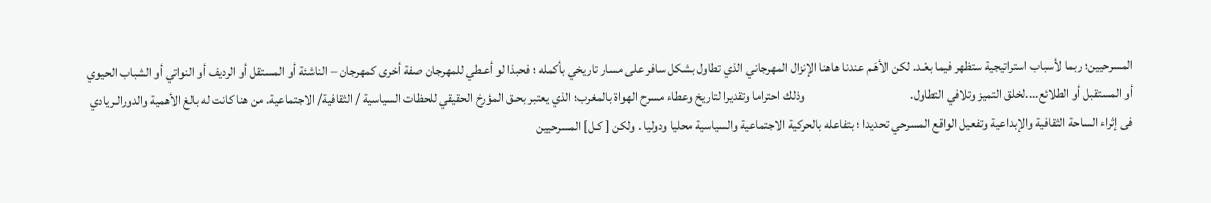المسرحيين؛ ربما لأسباب استراتيجية ستظهر فيما بعْـد. لكن الأهَـم عندنا هاهنا الإنزال المهرجاني الذي تطاول بشكل سافر على مسار تاريخي بأكمله ؛ فحبذا لو أعـطي للمهرجان صفة أخرى كمهرجان – الناشئة أو المستقل أو الرديف أو النواتي أو الشباب الحيوي أو المستقبل أو الطلائع....لخلق التميز وتلافي التطاول.                                         وذلك احتراما وتقديرا لتاريخ وعطاء مسرح الهواة بالمغرب؛ الذي يعتبر بحـق المؤرخ الحقيقي للحظات السياسية / الثقافية/ الاجتماعية. من هنا كانت له بالغ الأهمية والدورالـريادي فى إثراء الساحة الثقافية والإبداعية وتفعيل الواقع المسرحي تحديدا ؛ بتفاعله بالحركية الاجتماعية والسياسية محليا ودوليا . ولكن [ كـل] المسرحيين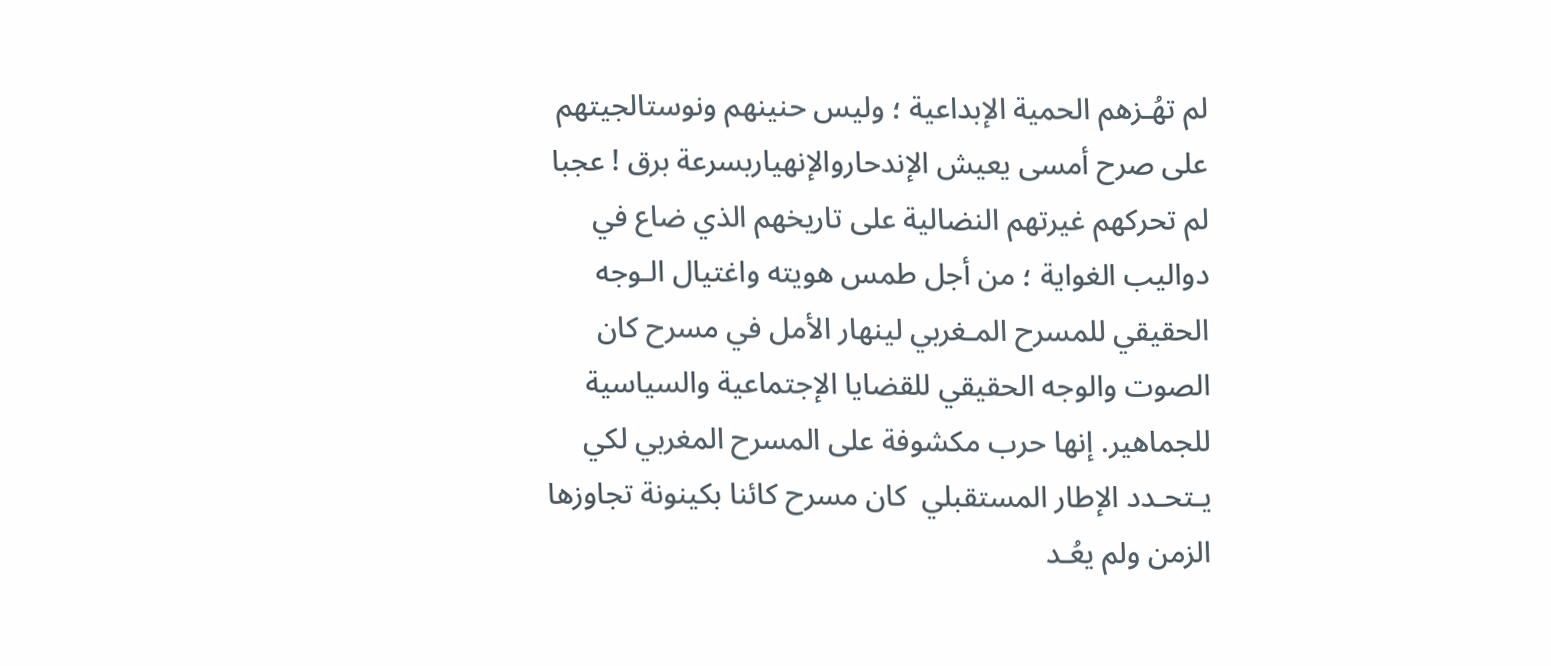لم تهُـزهم الحمية الإبداعية ؛ وليس حنينهم ونوستالجيتهم على صرح أمسى يعيش الإندحاروالإنهياربسرعة برق ! عجبا لم تحركهم غيرتهم النضالية على تاريخهم الذي ضاع في دواليب الغواية ؛ من أجل طمس هويته واغتيال الـوجه الحقيقي للمسرح المـغربي لينهار الأمل في مسرح كان الصوت والوجه الحقيقي للقضايا الإجتماعية والسياسية للجماهير. إنها حرب مكشوفة على المسرح المغربي لكي يـتحـدد الإطار المستقبلي  كان مسرح كائنا بكينونة تجاوزها الزمن ولم يعُـد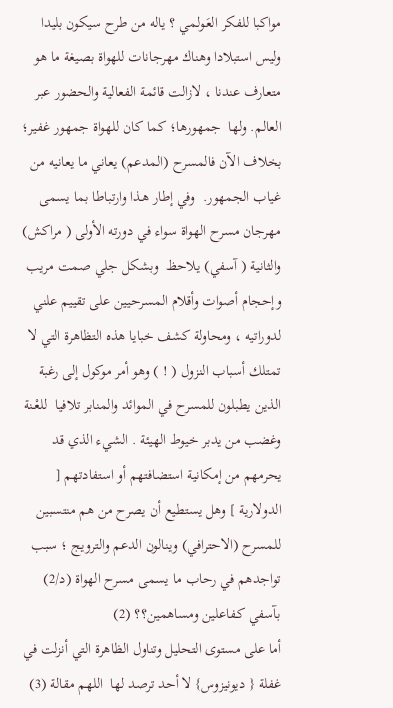مواكبا للفكر العَـولمي ؟ ياله من طرح سيكون بليدا وليس استبلادا وهناك مهرجانات للهواة بصيغة ما هو متعارف عندنا ، لازالت قائمة الفعالية والحضور عبر العالم. ولها  جمهورها؛ كما كان للهواة جمهور غفير؛ بخلاف الآن فالمسرح (المدعم) يعاني ما يعانيه من غياب الجمهور.  وفي إطار هـذا وارتباطا بما يسمى مهرجان مسرح الهواة سواء في دورته الأولى ( مراكش) والثانية ( آسفي) يلاحظ  وبشكل جلي صمت مريب وإحجام أصوات وأقلام المسرحيين على تقييم علني  لدوراتيه ، ومحاولة كشف خبايا هذه التظاهرة التي لا تمتلك أسباب النزول ( ! ) وهو أمر موكول إلى رغبة الذين يطبلون للمسرح في الموائد والمنابر تلافيا  للعْـنة وغضب من يدبر خيوط الهيئة . الشيء الذي قد يحرمهم من إمكانية استضافتهم أو استفادتهم [ الدولارية ] وهل يستطيع أن يصرح من هم منتسبين للمسرح (الاحترافي) وينالون الدعم والترويج ؛ سبب تواجدهم في رحاب ما يسمى مسرح الهواة (د/2) بآسفي كـفاعلين ومساهمين؟؟ (2)                                                                                  أما على مستوى التحليل وتناول الظاهرة التي أنزلت في غفلة { ديونيزوس} لا أحد ترصد لها  اللهم مقالة (3)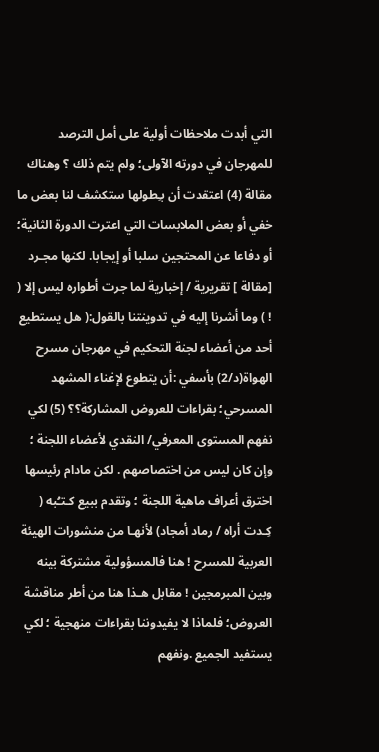التي أبدت ملاحظات أولية على أمل الترصد للمهرجان في دورته الآولى؛ ولم يتم ذلك ؟ وهناك مقالة (4) اعتقدت أن بـِطولها ستكشف لنا بعض ما خفي أو بعض الملابسات التي اعترت الدورة الثانية؛ أو دفاعا عن المحتجين سلبا أو إيجابا. لكنها مجـرد [مقالة ] تقريرية / إخبارية لما جرت أطواره ليس إلا ( ! ) وما أشرنا إليه في تدوينتنا بالقول:( هل يستطيع أحد من أعضاء لجنة التحكيم في مهرجان مسرح الهواة(د/2) بأسفي :أن يتطوع لإغناء المشهد المسرحي؛ بقراءات للعروض المشاركة؟؟ (5) لكي نفهم المستوى المعرفي/ النقدي لأعضاء اللجنة ؛ وإن كان ليس من اختصاصهم . لكن مادام رئيسها اخترق أعراف ماهية اللجنة ؛ وتقدم ببيع كـتـُبه ( كِـدت أراه / رماد أمجاد) لأنهـا من منشورات الهيئة العربية للمسرح ! هنا فالمسؤولية مشتركة بينه وبين المبرمجين ! مقابل هـذا هنا من أطر مناقشة العروض؛ فلماذا لا يفيدوننا بقراءات منهجية ؛ لكي يستفيد الجميع .ونفهم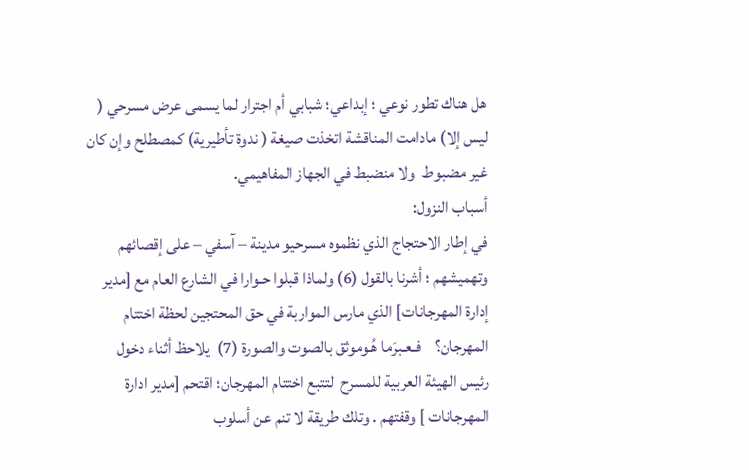هل هناك تطور نوعي ؛ إبداعي؛ شبابي أم اجترار لما يسمى عرض مسرحي ( ليس إلا) مادامت المناقشة اتخذت صيغة ( ندوة تأطيرية) كمصطلح وإن كان غير مضبوط  ولا منضبط في الجهاز المفاهيمي.
أسباب النزول:
في إطار الاحتجاج الذي نظموه مسرحيو مدينة – آسفي – على إقصائهم وتهميشهم ؛ أشرنا بالقول (6) ولماذا قبلوا حـوارا في الشارع العام مع [مدير إدارة المهرجانات] الذي مارس المواربة في حق المحتجين لحظة اختتام المهرجان؟    فـعـبرَما هُـوموثق بالصوت والصورة (7)  يلاحظ أثناء دخول رئيس الهيئة العربية للمسرح  لتتبع اختتام المهرجان؛ اقتحم [مدير ادارة المهرجانات ] وقفتهم . وتلك طريقة لا تنم عن أسلوب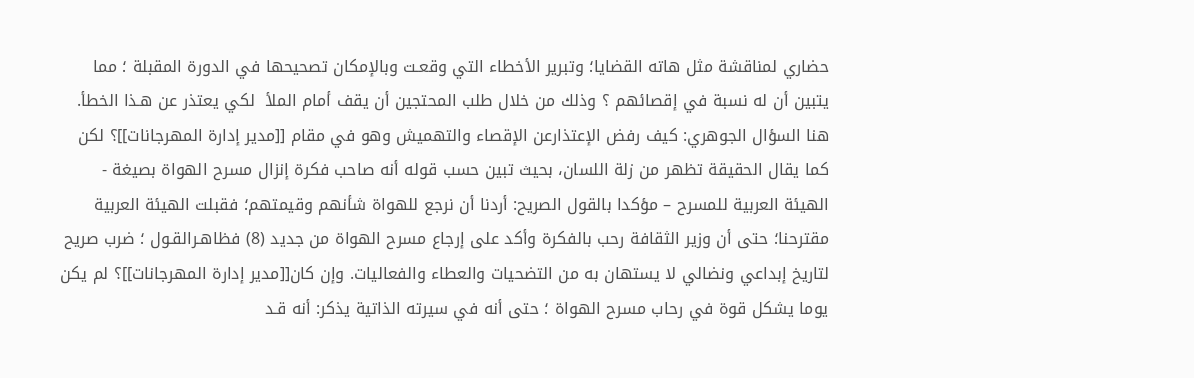حضاري لمناقشة مثل هاته القضايا؛ وتبرير الأخطاء التي وقعـت وبالإمكان تصحيحها في الدورة المقبلة ؛ مما يتبين أن له نسبة في إقصائهم ؟ وذلك من خلال طلب المحتجين أن يقف أمام الملأ  لكي يعتذر عن هـذا الخطأ. هنا السؤال الجوهري: كيف رفض الإعتذارعن الإقصاء والتهميش وهو في مقام [[مدير إدارة المهرجانات]]؟ لكن كما يقال الحقيقة تظهر من زلة اللسان، بحيث تبين حسب قوله أنه صاحب فكرة إنزال مسرح الهواة بصيغة - الهيئة العربية للمسرح – مؤكدا بالقول الصريح: أردنا أن نرجع للهواة شأنهم وقيمتهم؛ فقبلت الهيئة العربية مقترحنا؛ حتى أن وزير الثقافة رحب بالفكرة وأكد على إرجاع مسرح الهواة من جديد (8) فظاهـرالقـول ؛ ضرب صريح لتاريخ إبداعي ونضالي لا يستهان به من التضحيات والعطاء والفعاليات. وإن كان[[مدير إدارة المهرجانات]]؟ لم يكن يوما يشكل قوة في رحاب مسرح الهواة ؛ حتى أنه في سيرته الذاتية يذكر: أنه قـد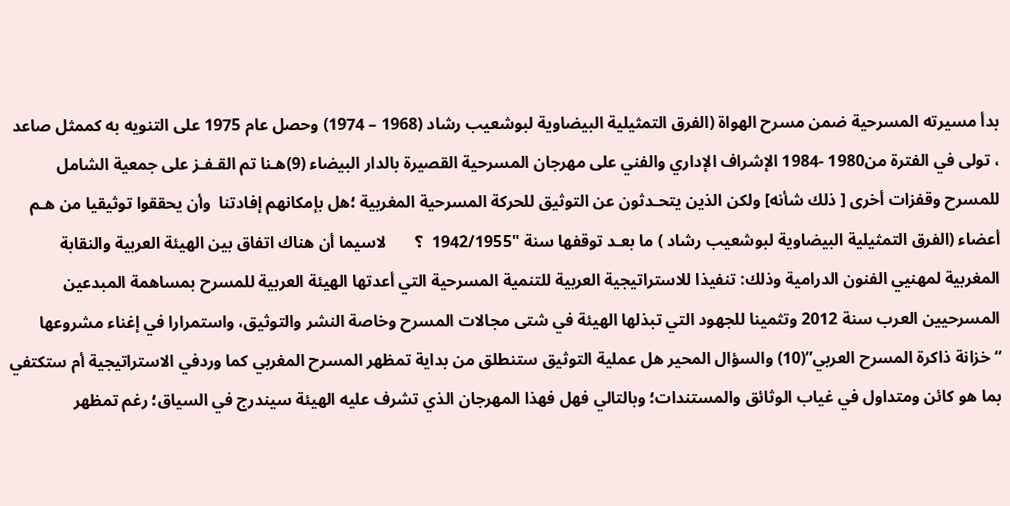بدأ مسيرته المسرحية ضمن مسرح الهواة (الفرق التمثيلية البيضاوية لبوشعيب رشاد (1968 – 1974) وحصل عام 1975 على التنويه به كممثل صاعد ، تولى في الفترة من1980 -1984 الإشراف الإداري والفني على مهرجان المسرحية القصيرة بالدار البيضاء (9)هـنا تم القـفـز على جمعية الشامل للمسرح وقفزات أخرى [ ذلك شأنه] ولكن الذين يتحـدثون عن التوثيق للحركة المسرحية المغربية ؛هل بإمكانهم إفادتنا  وأن يحققوا توثيقيا من هـم أعضاء (الفرق التمثيلية البيضاوية لبوشعيب رشاد ) ما بعـد توقفها سنة "1942/1955  ؟       لاسيما أن هناك اتفاق بين الهيئة العربية والنقابة المغربية لمهنيي الفنون الدرامية وذلك: تنفيذا للاستراتيجية العربية للتنمية المسرحية التي أعدتها الهيئة العربية للمسرح بمساهمة المبدعين المسرحيين العرب سنة 2012 وتثمينا للجهود التي تبذلها الهيئة في شتى مجالات المسرح وخاصة النشر والتوثيق، واستمرارا في إغناء مشروعها “خزانة ذاكرة المسرح العربي”(10) والسؤال المحير هل عملية التوثيق ستنطلق من بداية تمظهر المسرح المغربي كما وردفي الاستراتيجية أم ستكتفي بما هو كائن ومتداول في غياب الوثائق والمستندات؛ وبالتالي فهل فهذا المهرجان الذي تشرف عليه الهيئة سيندرج في السياق؛ رغم تمظهر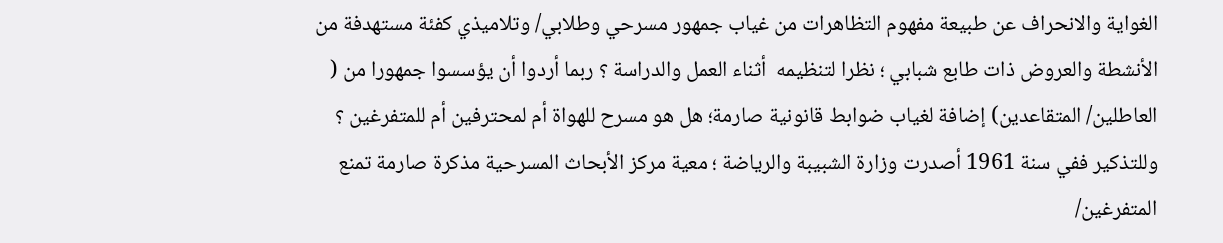الغواية والانحراف عن طبيعة مفهوم التظاهرات من غياب جمهور مسرحي وطلابي/ وتلاميذي كفئة مستهدفة من الأنشطة والعروض ذات طابع شبابي ؛ نظرا لتنظيمه  أثناء العمل والدراسة ؟ ربما أردوا أن يؤسسوا جمهورا من ( العاطلين/ المتقاعدين) إضافة لغياب ضوابط قانونية صارمة؛ هل هو مسرح للهواة أم لمحترفين أم للمتفرغين ؟ وللتذكير ففي سنة 1961 أصدرت وزارة الشبيبة والرياضة ؛ معية مركز الأبحاث المسرحية مذكرة صارمة تمنع المتفرغين/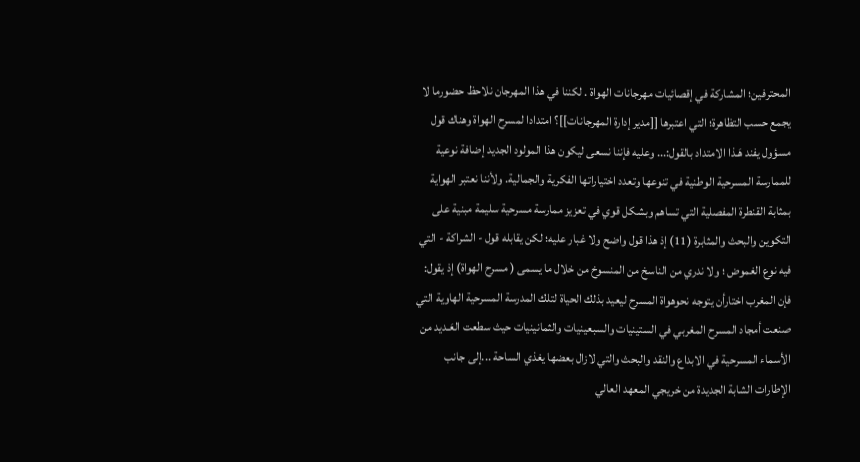المحترفين؛ المشاركة في إقصائيات مهرجانات الهواة . لكننا في هذا المهرجان نلاحظ حضورما لا يجمع حسب التظاهرة؛ التي اعتبرها [[مدير إدارة المهرجانات]]؟ امتدادا لمسرح الهواة وهناك قول مسؤول يفند هَـذا الامتداد بالقول:... وعليه فإننا نسعى ليكون هذا المولود الجديد إضافة نوعية للممارسة المسرحية الوطنية في تنوعها وتعدد اختياراتها الفكرية والجمالية. ولأننا نعتبر الهواية بمثابة القنطرة المفصلية التي تساهم وبشكل قوي في تعزيز ممارسة مسرحية سليمة مبنية على التكوين والبحث والمثابرة (11) إذ هذا قول واضح ولا غبار عليه؛ لكن يقابله قول - الشراكة - التي فيه نوع الغموض ؛ ولا ندري من الناسخ من المنسوخ من خلال ما يسمى ( مسرح الهواة) إذ يقول: فإن المغرب اختارأن يتوجه نحوهواة المسرح ليعيد بذلك الحياة لتلك المدرسة المسرحية الهاوية التي صنعت أمجاد المسرح المغربي في الستينيات والسبعينيات والثمانينيات حيث سطعت العَـديد من الأسماء المسرحية في الابداع والنقد والبحث والتي لازال بعضها يغذي الساحة ...إلى جانب الإطارات الشابة الجديدة من خريجي المعهد العالي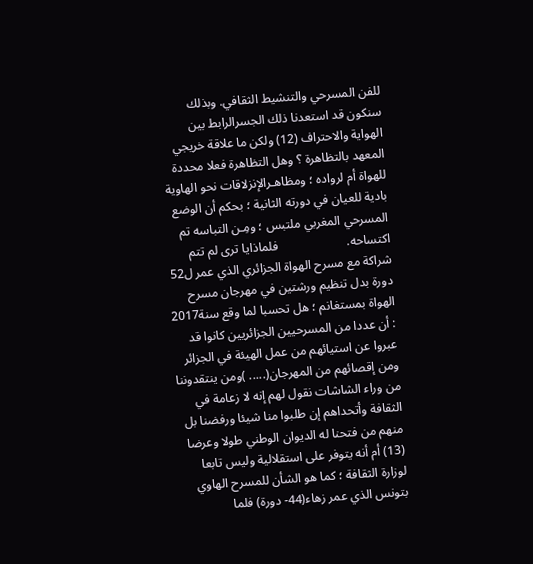للفن المسرحي والتنشيط الثقافي. وبذلك سنكون قد استعدنا ذلك الجسرالرابط بين الهواية والاحتراف (12) ولكن ما علاقة خريجي المعهد بالتظاهرة ؟ وهل التظاهرة فعلا محددة للهواة أم لرواده ؛ ومظاهـرالإنزلاقات نحو الهاوية بادية للعيان في دورته الثانية ؛ بحكم أن الوضع المسرحي المغربي ملتبس ؛ ومِـن التباسه تم اكتساحه.                      فلماذايا ترى لم تتم شراكة مع مسرح الهواة الجزائري الذي عمر ل52 دورة بدل تنظيم ورشتين في مهرجان مسرح الهواة بمستغانم ؛ هل تحسبا لما وقع سنة2017 : أن عددا من المسرحيين الجزائريين كانوا قد عبروا عن استيائهم من عمل الهيئة في الجزائر ومن إقصائهم من المهرجان(..... )ومن ينتقدوننا من وراء الشاشات نقول لهم إنه لا زعامة في الثقافة وأتحداهم إن طلبوا منا شيئا ورفضنا بل منهم من فتحنا له الديوان الوطني طولا وعرضا (13) أم أنه يتوفر على استقلالية وليس تابعا لوزارة الثقافة ؛ كما هو الشأن للمسرح الهاوي بتونس الذي عمر زهاء(44- دورة) فلما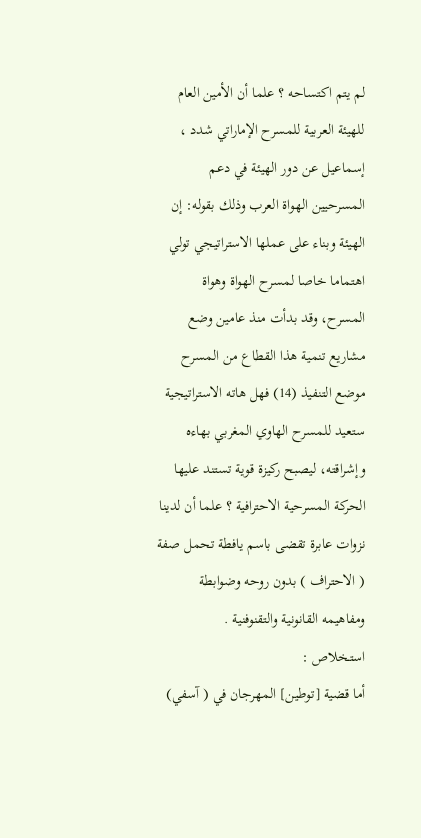لم يتم اكتساحه ؟ علما أن الأمين العام للهيئة العربية للمسرح الإماراتي شدد ، إسماعيل عن دور الهيئة في دعم المسرحيين الهواة العرب وذلك بقوله: إن الهيئة وبناء على عملها الاستراتيجي تولي اهتماما خاصا لمسرح الهواة وهواة المسرح، وقد بدأت منذ عامين وضع مشاريع تنمية هذا القطاع من المسرح موضع التنفيذ (14) فهل هاته الاستراتيجية ستعيد للمسرح الهاوي المغربي بهاءه وإشراقته، ليصبح ركيزة قوية تستند عليها الحركة المسرحية الاحترافية ؟ علما أن لدينا نزوات عابرة تقضى باسم يافطة تحمل صفة ( الاحتراف ) بدون روحه وضوابطة ومفاهيمه القانونية والتقنوفنية .
استـخلاص :
أما قضية [توطين] المهرجان في ( آسفي)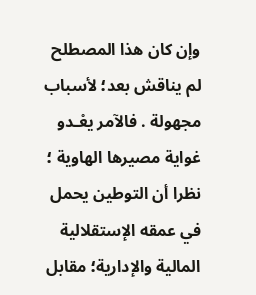وإن كان هذا المصطلح لم يناقش بعد؛ لأسباب مجهولة . فالآمر يعْـدو غواية مصيرها الهاوية ؛ نظرا أن التوطين يحمل في عمقه الإستقلالية المالية والإدارية؛ مقابل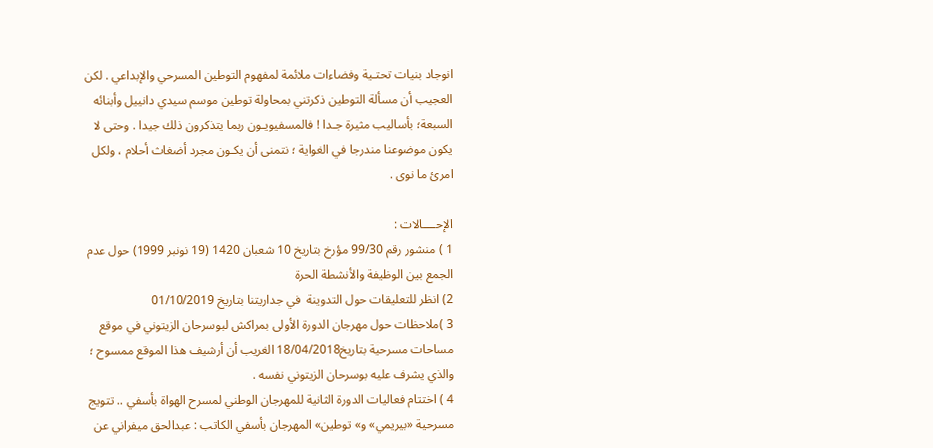انوجاد بنيات تحتـية وفضاءات ملائمة لمفهوم التوطين المسرحي والإبداعي . لكن العجيب أن مسألة التوطين ذكرتني بمحاولة توطين موسم سيدي دانييل وأبنائه السبعة؛ بأساليب مثيرة جـدا ! فالمسفيويـون ربما يتذكرون ذلك جيدا . وحتى لا يكون موضوعنا مندرجا في الغواية ؛ نتمنى أن يكـون مجرد أضغاث أحلام ، ولكل امرئ ما نوى .

الإحــــالات :
1 ) منشور رقم 99/30 مؤرخ بتاريخ 10 شعبان 1420 (19 نونبر 1999) حول عدم الجمع بين الوظيفة والأنشطة الحرة
2) انظر للتعليقات حول التدوينة  في جداريتنا بتاريخ 01/10/2019
3 )ملاحظات حول مهرجان الدورة الأولى بمراكش لبوسرحان الزيتوني في موقع مساحات مسرحية بتاريخ18/04/2018 الغريب أن أرشيف هذا الموقع ممسوح ؛ والذي يشرف عليه بوسرحان الزيتوني نفسه .
4 ) اختتام فعاليات الدورة الثانية للمهرجان الوطني لمسرح الهواة بأسفي .. تتويج مسرحية «بيريمي» و» توطين» المهرجان بأسفي الكاتب : عبدالحق ميفراني عن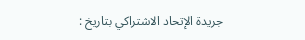جريدة الإتحاد الاشتراكي بتاريخ :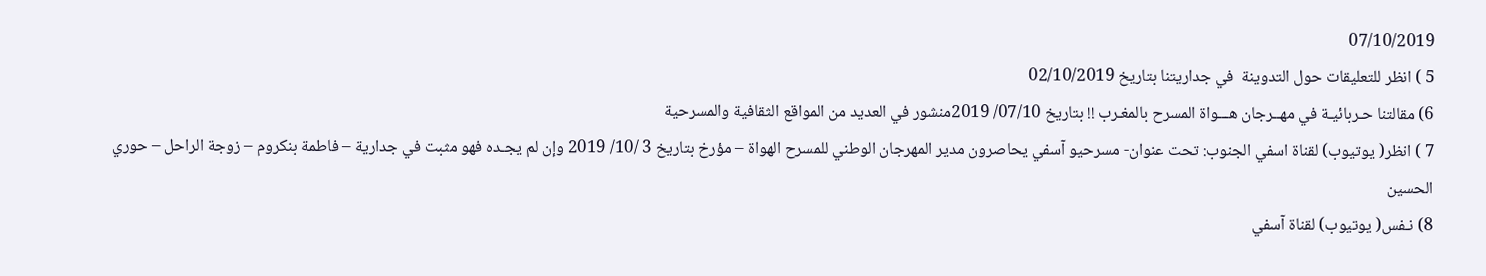07/10/2019
5 ) انظر للتعليقات حول التدوينة  في جداريتنا بتاريخ 02/10/2019
6) مقالتنا حـربائيـة في مهــرجان هـــواة المسرح بالمغـرب !! بتاريخ 07/10/ 2019منشور في العديد من المواقع الثقافية والمسرحية
7 ) انظر( يوتيوب) لقناة اسفي الجنوب: تحت عنوان- مسرحيو آسفي يحاصرون مدير المهرجان الوطني للمسرح الهواة – مؤرخ بتاريخ 3 /10/ 2019 وإن لم يجـده فهو مثبت في جدارية – فاطمة بنكروم – زوجة الراحل – حوري الحسين
8) نـفس( يوتيوب) لقناة آسفي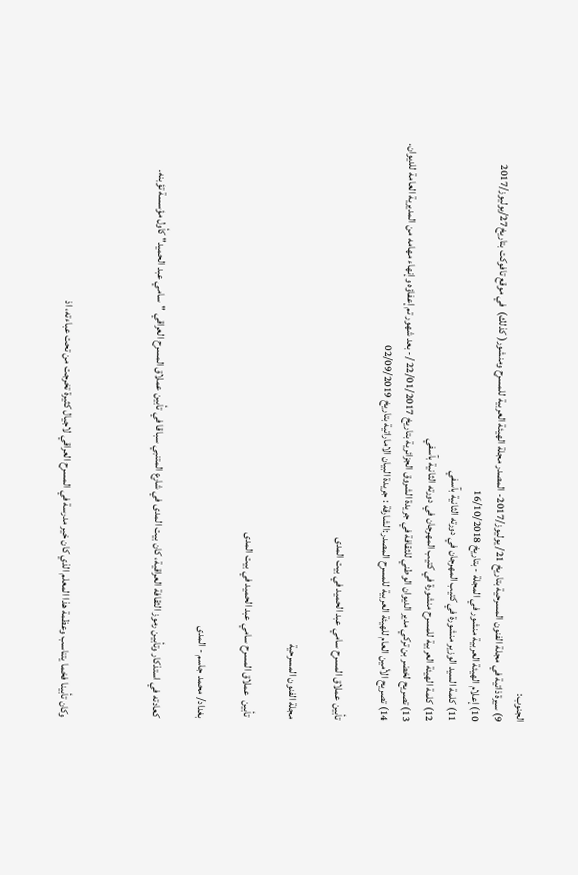الجنوب:
9) سيرة ذاتية في مجلة الفنون المسرحية بتاريخ 21/ يوليوز/2017- المصدر مجلة الهيئة العربية للمسرح ومنشور( كذلك)  في موقع تافوكت بتاريخ27/يوليوز/2017
10) إعلام الهيئة العربية منشور في المجلة - بتاريخ 16/10/2018
11) كلمة السيد الوزير منشورة في كتيب المهرجان في دورته الثانية بآسفي
12) كلمة الهيئة العربية للمسرح منشورة في كتيب المهرجان في دورته الثانية بآسفي
13) تصريح لخضر بن تركي مدير الديوان الوطني للثقافة في جريدة الشروق الجزائرية بتاريخ 22/01/2017 /- بعد شهور تم إعفاؤه وإنهاء مهامه من المديرية العامة للديوان.
14) تصريح الأمين العام للهيئة العربية للمسرح المصدر:الشارقة : جريدة البيان الاماراتية بتاريخ 02/09/2019

تأبين عملاق المسرح سامي عبد الحميد في بيت المدى

مجلة الفنون المسرحية

 تأبين  عملاق المسرح سامي عبد الحميد في بيت المدى

بغداد/ محمد جاسم - المدى

كعادته في استذكار وتأبين رموز الثقافة العراقية، كان بيت المدى في شارع المتنبي سباقا في تأبين عملاق المسرح العراقي "سامي عبد الحميد" كأول مؤسسة تؤبنه.



وكان تأبينا فخما يتناسب وعظمة هذا المعلم الذي كان خير مدرسة في المسرح العراقي لاجيال كثيرة تخرجت من تحت عباءته، اذ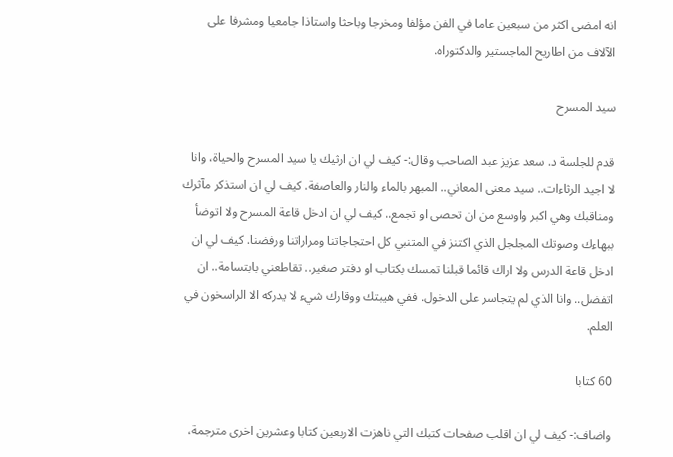انه امضى اكثر من سبعين عاما في الفن مؤلفا ومخرجا وباحثا واستاذا جامعيا ومشرفا على الآلاف من اطاريح الماجستير والدكتوراه.

سيد المسرح

قدم للجلسة د. سعد عزيز عبد الصاحب وقال:- كيف لي ان ارثيك يا سيد المسرح والحياة، وانا لا اجيد الرثاءات.. سيد معنى المعاني.. المبهر بالماء والنار والعاصفة. كيف لي ان استذكر مآثرك ومناقبك وهي اكبر واوسع من ان تحصى او تجمع.. كيف لي ان ادخل قاعة المسرح ولا اتوضأ ببهاءك وصوتك المجلجل الذي اكتنز في المتنبي كل احتجاجاتنا ومراراتنا ورفضنا. كيف لي ان ادخل قاعة الدرس ولا اراك قائما قبلنا تمسك بكتاب او دفتر صغير.. تقاطعني بابتسامة.. ان اتفضل.. وانا الذي لم يتجاسر على الدخول. ففي هيبتك ووقارك شيء لا يدركه الا الراسخون في العلم.

60 كتابا

واضاف:- كيف لي ان اقلب صفحات كتبك التي ناهزت الاربعين كتابا وعشرين اخرى مترجمة،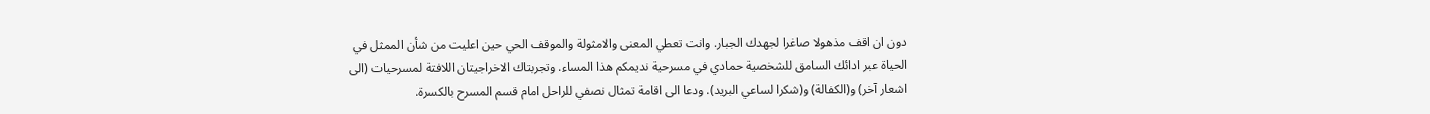دون ان اقف مذهولا صاغرا لجهدك الجبار. وانت تعطي المعنى والامثولة والموقف الحي حين اعليت من شأن الممثل في الحياة عبر ادائك السامق للشخصية حمادي في مسرحية نديمكم هذا المساء. وتجربتاك الاخراجيتان اللافتة لمسرحيات (الى اشعار آخر) و(الكفالة) و(شكرا لساعي البريد). ودعا الى اقامة تمثال نصفي للراحل امام قسم المسرح بالكسرة.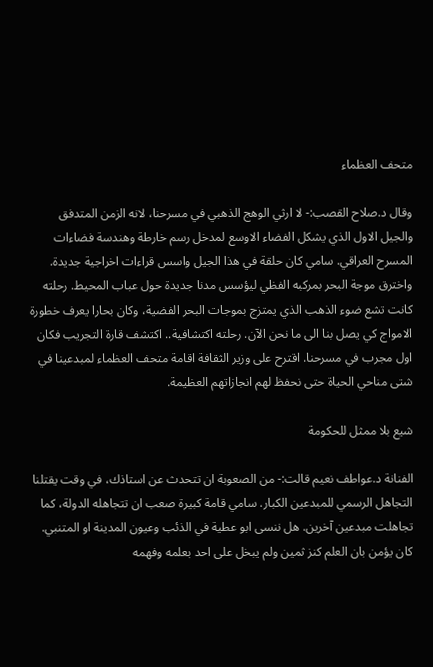متحف العظماء

وقال د.صلاح القصب:- لا ارثي الوهج الذهبي في مسرحنا، لانه الزمن المتدفق والجيل الاول الذي يشكل الفضاء الاوسع لمدخل رسم خارطة وهندسة فضاءات المسرح العراقي. سامي كان حلقة في هذا الجيل واسس قراءات اخراجية جديدة. واخترق موجة البحر بمركبه الفظي ليؤسس مدنا جديدة حول عباب المحيط. رحلته كانت تشع ضوء الذهب الذي يمتزج بموجات البحر الفضية، وكان بحارا يعرف خطورة الامواج كي يصل بنا الى ما نحن الآن. رحلته اكتشافية.. اكتشف قارة التجريب فكان اول مجرب في مسرحنا. اقترح على وزير الثقافة اقامة متحف العظماء لمبدعينا في شتى مناحي الحياة حتى نحفظ لهم انجازاتهم العظيمة.

شيع بلا ممثل للحكومة

الفنانة د.عواطف نعيم قالت:- من الصعوبة ان تتحدث عن استاذك، في وقت يقتلنا التجاهل الرسمي للمبدعين الكبار. سامي قامة كبيرة صعب ان تتجاهله الدولة، كما تجاهلت مبدعين آخرين. هل ننسى ابو عطية في الذئب وعيون المدينة او المتنبي. كان يؤمن بان العلم كنز ثمين ولم يبخل على احد بعلمه وفهمه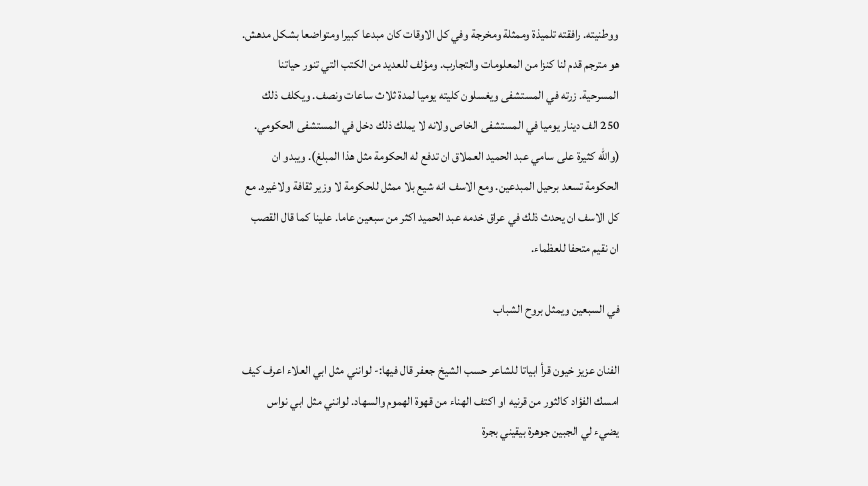ووطنيته. رافقته تلميذة وممثلة ومخرجة وفي كل الاوقات كان مبدعا كبيرا ومتواضعا بشكل مدهش. هو مترجم قدم لنا كنزا من المعلومات والتجارب. ومؤلف للعديد من الكتب التي تنور حياتنا المسرحية. زرته في المستشفى ويغسلون كليته يوميا لمدة ثلاث ساعات ونصف. ويكلف ذلك 250 الف دينار يوميا في المستشفى الخاص ولانه لا يملك ذلك دخل في المستشفى الحكومي. (والله كثيرة على سامي عبد الحميد العملاق ان تدفع له الحكومة مثل هذا المبلغ). ويبدو ان الحكومة تسعد برحيل المبدعين. ومع الاسف انه شيع بلا ممثل للحكومة لا وزير ثقافة ولاغيره. مع كل الاسف ان يحدث ذلك في عراق خدمه عبد الحميد اكثر من سبعين عاما. علينا كما قال القصب ان نقيم متحفا للعظماء.

في السبعين ويمثل بروح الشباب

الفنان عزيز خيون قرأ ابياتا للشاعر حسب الشيخ جعفر قال فيها:- لوانني مثل ابي العلاء اعرف كيف امسك الفؤاد كالثور من قرنيه او اكتف الهناء من قهوة الهموم والسهاد. لوانني مثل ابي نواس يضيء لي الجبين جوهرة بيقيني بجرة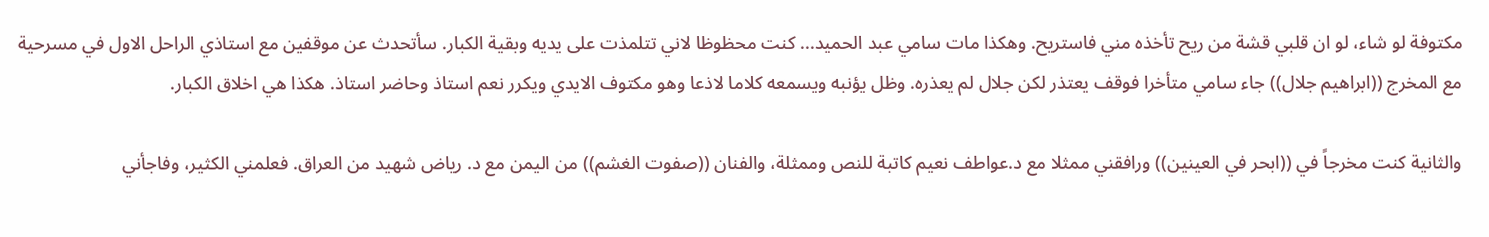مكتوفة لو شاء، لو ان قلبي قشة من ريح تأخذه مني فاستريح. وهكذا مات سامي عبد الحميد... كنت محظوظا لاني تتلمذت على يديه وبقية الكبار. سأتحدث عن موقفين مع استاذي الراحل الاول في مسرحية مع المخرج ((ابراهيم جلال)) جاء سامي متأخرا فوقف يعتذر لكن جلال لم يعذره. وظل يؤنبه ويسمعه كلاما لاذعا وهو مكتوف الايدي ويكرر نعم استاذ وحاضر استاذ. هكذا هي اخلاق الكبار.

والثانية كنت مخرجاً في ((ابحر في العينين)) ورافقني ممثلا مع د.عواطف نعيم كاتبة للنص وممثلة، والفنان ((صفوت الغشم)) من اليمن مع د. رياض شهيد من العراق. فعلمني الكثير، وفاجأني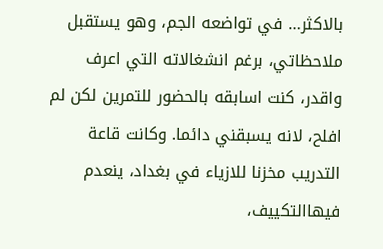بالاكثر… في تواضعه الجم، وهو يستقبل ملاحظاتي، برغم انشغالاته التي اعرف واقدر، كنت اسابقه بالحضور للتمرين لكن لم افلح، لانه يسبقني دائما. وكانت قاعة التدريب مخزنا للازياء في بغداد، ينعدم فيهاالتكييف،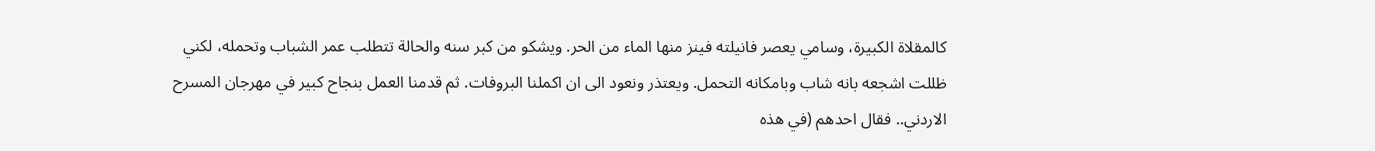كالمقلاة الكبيرة، وسامي يعصر فانيلته فينز منها الماء من الحر. ويشكو من كبر سنه والحالة تتطلب عمر الشباب وتحمله، لكني ظللت اشجعه بانه شاب وبامكانه التحمل. ويعتذر ونعود الى ان اكملنا البروفات. ثم قدمنا العمل بنجاح كبير في مهرجان المسرح الاردني.. فقال احدهم (في هذه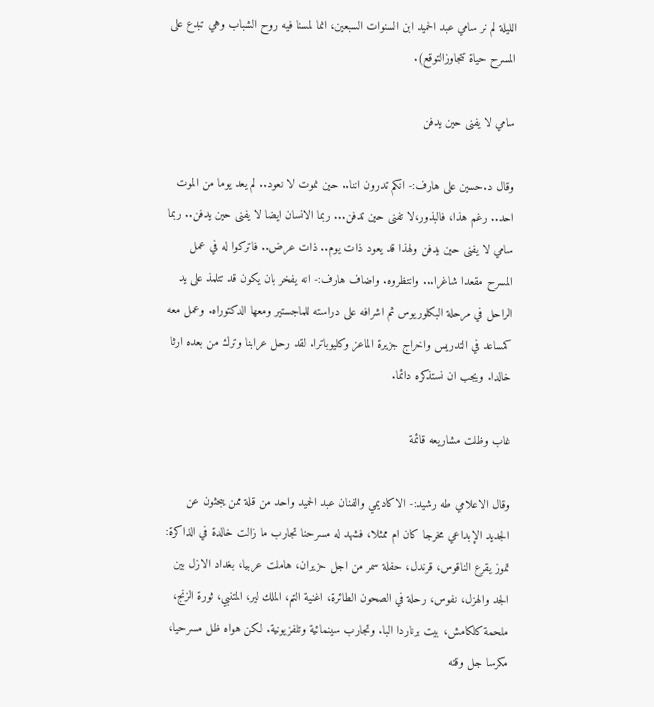الليلة لم نر سامي عبد الحميد ابن السنوات السبعين، انما لمسنا فيه روح الشباب وهي تبدع على المسرح حياة تتجاوزالتوقع).

سامي لا يفنى حين يدفن

وقال د.حسين على هارف:- انكم تدرون اننا.. حين نموت لا نعود.. لم يعد يوما من الموت احد.. رغم هذا، فالبذور،لا تفنى حين تدفن... ربما الانسان ايضا لا يفنى حين يدفن.. ربما سامي لا يفنى حين يدفن ولهذا قد يعود ذات يوم.. ذات عرض.. فاتركوا له في عمل المسرح مقعدا شاغرا... وانتظروه. واضاف هارف:- انه يفخر بان يكون قد تتلمذ على يد الراحل في مرحلة البكلوريوس ثم اشرافه على دراسته للماجستير ومعها الدكتوراه. وعمل معه كمساعد في التدريس واخراج جزيرة الماعز وكليوباترا. لقد رحل عرابنا وترك من بعده ارثا خالدا. ويجب ان نستذكره دائما.

غاب وظلت مشاريعه قائمة

وقال الاعلامي طه رشيد:- الاكاديمي والفنان عبد الحميد واحد من قلة ممن يبحثون عن الجديد الإبداعي مخرجا كان ام ممثلا، فشهد له مسرحنا تجارب ما زالت خالدة في الذاكرة: تموز يقرع الناقوس، قرندل، حفلة سمر من اجل حزيران، هاملت عربيا، بغداد الازل بين الجد والهزل، نفوس، رحلة في الصحون الطائرة، اغنية التم، الملك لير، المتنبي، ثورة الزنج، ملحمة كلكامش، بيت برناردا البا. وتجارب سينمائية وتلفزيونية. لكن هواه ظل مسرحيا، مكرسا جل وقته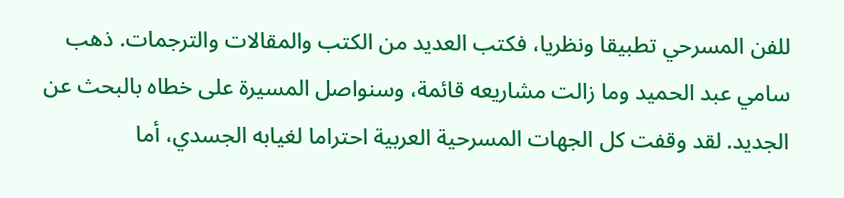للفن المسرحي تطبيقا ونظريا، فكتب العديد من الكتب والمقالات والترجمات. ذهب سامي عبد الحميد وما زالت مشاريعه قائمة، وسنواصل المسيرة على خطاه بالبحث عن الجديد. لقد وقفت كل الجهات المسرحية العربية احتراما لغيابه الجسدي، أما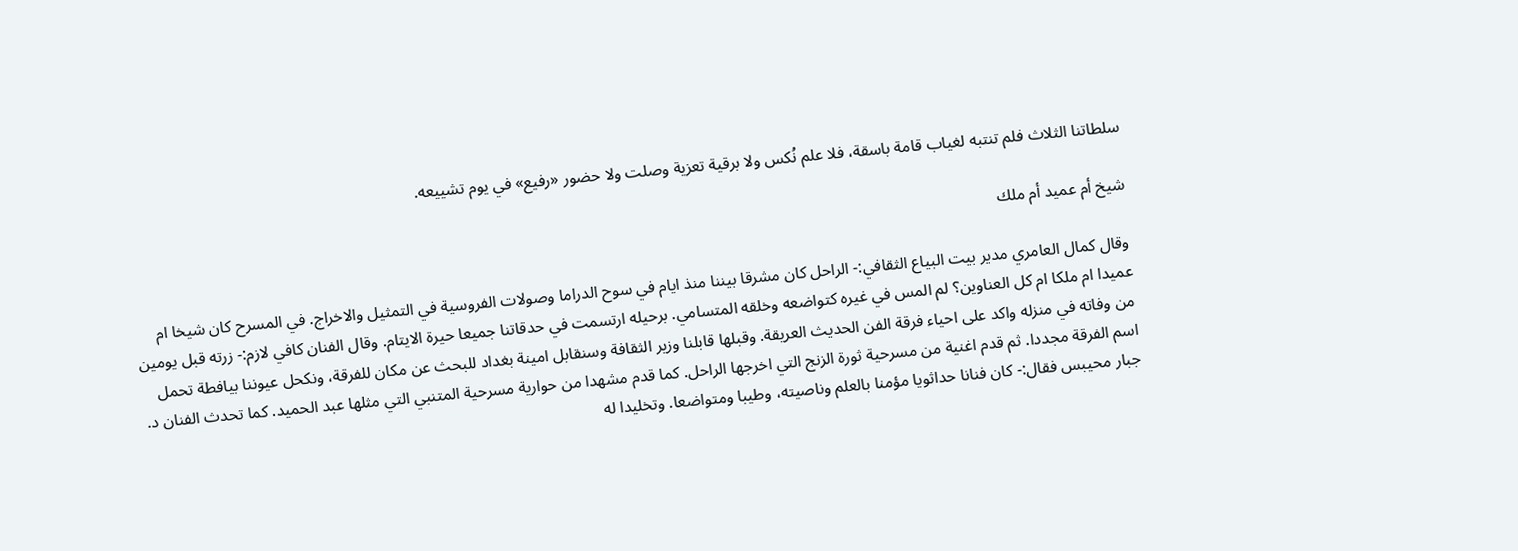سلطاتنا الثلاث فلم تنتبه لغياب قامة باسقة، فلا علم نُكس ولا برقية تعزية وصلت ولا حضور «رفيع» في يوم تشييعه.

شيخ أم عميد أم ملك

وقال كمال العامري مدير بيت البياع الثقافي:- الراحل كان مشرقا بيننا منذ ايام في سوح الدراما وصولات الفروسية في التمثيل والاخراج. في المسرح كان شيخا ام عميدا ام ملكا ام كل العناوين؟ لم المس في غيره كتواضعه وخلقه المتسامي. برحيله ارتسمت في حدقاتنا جميعا حيرة الايتام. وقال الفنان كافي لازم:- زرته قبل يومين من وفاته في منزله واكد على احياء فرقة الفن الحديث العريقة. وقبلها قابلنا وزير الثقافة وسنقابل امينة بغداد للبحث عن مكان للفرقة، ونكحل عيوننا بيافطة تحمل اسم الفرقة مجددا. ثم قدم اغنية من مسرحية ثورة الزنج التي اخرجها الراحل. كما قدم مشهدا من حوارية مسرحية المتنبي التي مثلها عبد الحميد. كما تحدث الفنان د. جبار محيبس فقال:- كان فنانا حداثويا مؤمنا بالعلم وناصيته، وطيبا ومتواضعا. وتخليدا له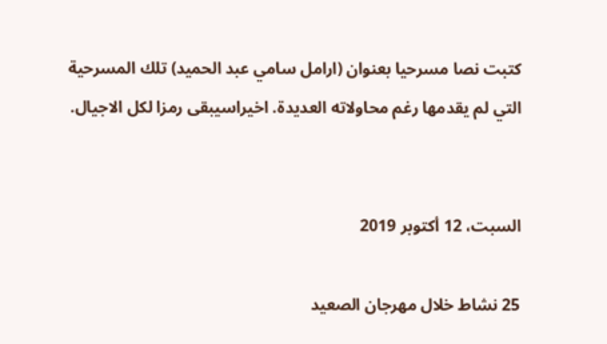كتبت نصا مسرحيا بعنوان (ارامل سامي عبد الحميد) تلك المسرحية التي لم يقدمها رغم محاولاته العديدة. اخيراسيبقى رمزا لكل الاجيال.


السبت، 12 أكتوبر 2019

25 نشاط خلال مهرجان الصعيد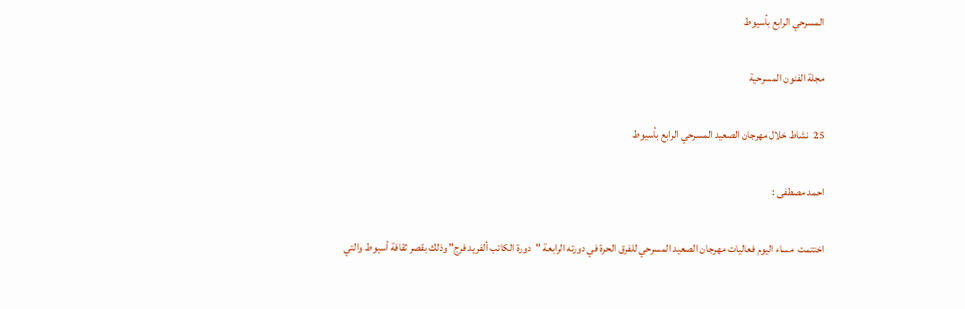المسرحي الرابع بأسيوط

مجلة الفنون المسرحية

25  نشاط خلال مهرجان الصعيد المسرحي الرابع بأسيوط

احمد مصطفى :

اختتمت  مساء اليوم فعاليات مهرجان الصعيد المسرحي للفرق الحرة في دورته الرابعة "دورة الكاتب ألفريد فرج" وذلك بقصر ثقافة أسيوط والتي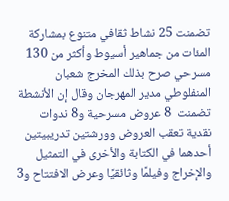تضمنت 25 نشاط ثقافي متنوع بمشاركة المئات من جماهير أسيوط وأكثر من 130 مسرحي صرح بذلك المخرج شعبان المنفلوطي مدير المهرجان وقال إن الأنشطة تضمنت  8 عروض مسرحية و8 ندوات نقدية تعقب العروض وورشتين تدريبيتين أحدهما في الكتابة والأخرى في التمثيل والإخراج وفيلمًا وثائقيًا وعرض الافتتاح و3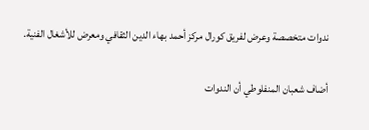ندوات متخصصة وعرض لفريق كورال مركز أحمد بهاء الدين الثقافي ومعرض للأشغال الفنية.

أضاف شعبان المنفلوطي أن الندوات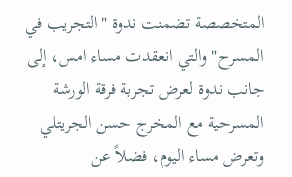المتخصصة تضمنت ندوة "التجريب في المسرح" والتي انعقدت مساء امس، إلى جانب ندوة لعرض تجربة فرقة الورشة المسرحية مع المخرج حسن الجريتلي وتعرض مساء اليوم، فضلاً عن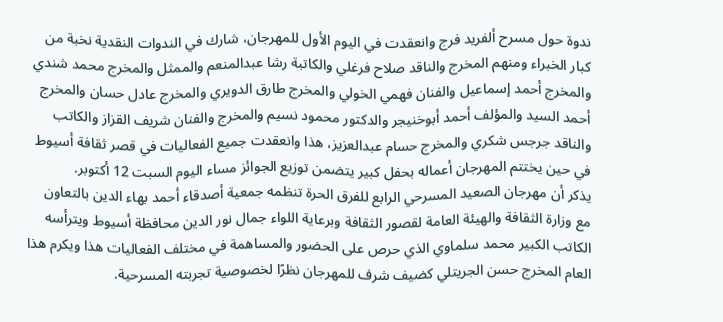ندوة حول مسرح ألفريد فرج وانعقدت في اليوم الأول للمهرجان، شارك في الندوات النقدية نخبة من كبار الخبراء ومنهم المخرج والناقد صلاح فرغلي والكاتبة رشا عبدالمنعم والممثل والمخرج محمد شندي والمخرج أحمد إسماعيل والفنان فهمي الخولي والمخرج طارق الدويري والمخرج عادل حسان والمخرج أحمد السيد والمؤلف أحمد أبوخنيجر والدكتور محمود نسيم والمخرج والفنان شريف القزاز والكاتب والناقد جرجس شكري والمخرج حسام عبدالعزيز، هذا وانعقدت جميع الفعاليات في قصر ثقافة أسيوط في حين يختتم المهرجان أعماله بحفل كبير يتضمن توزيع الجوائز مساء اليوم السبت 12 أكتوبر.
يذكر أن مهرجان الصعيد المسرحي الرابع للفرق الحرة تنظمه جمعية أصدقاء أحمد بهاء الدين بالتعاون مع وزارة الثقافة والهيئة العامة لقصور الثقافة وبرعاية اللواء جمال نور الدين محافظة أسيوط ويترأسه الكاتب الكبير محمد سلماوي الذي حرص على الحضور والمساهمة في مختلف الفعاليات هذا ويكرم هذا العام المخرج حسن الجريتلي كضيف شرف للمهرجان نظرًا لخصوصية تجربته المسرحية.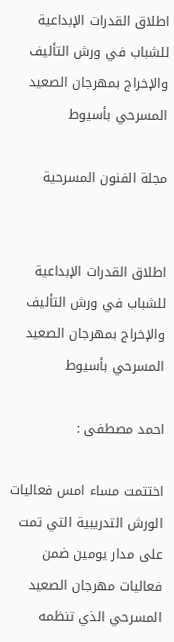اطلاق القدرات الإبداعية للشباب في ورش التأليف والإخراج بمهرجان الصعيد المسرحي بأسيوط

مجلة الفنون المسرحية


اطلاق القدرات الإبداعية للشباب في ورش التأليف والإخراج بمهرجان الصعيد المسرحي بأسيوط

احمد مصطفى :

اختتمت مساء امس فعاليات الورش التدريبية التي تمت على مدار يومين ضمن فعاليات مهرجان الصعيد المسرحي الذي تنظمه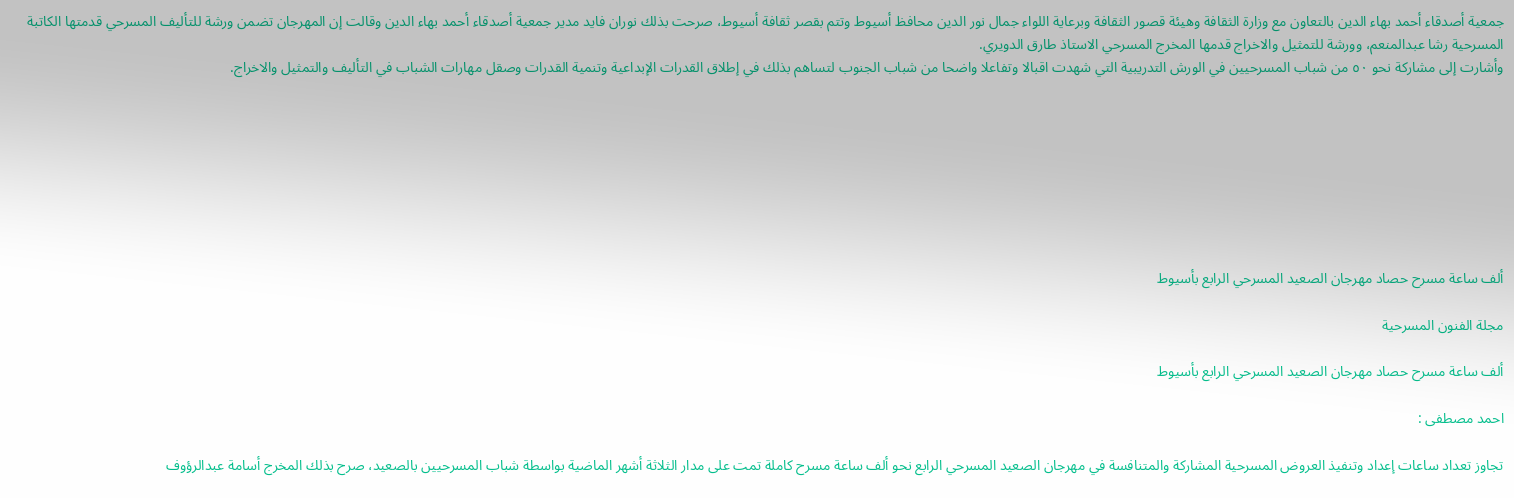جمعية أصدقاء أحمد بهاء الدين بالتعاون مع وزارة الثقافة وهيئة قصور الثقافة وبرعاية اللواء جمال نور الدين محافظ أسيوط وتتم بقصر ثقافة أسيوط، صرحت بذلك نوران فايد مدير جمعية أصدقاء أحمد بهاء الدين وقالت إن المهرجان تضمن ورشة للتأليف المسرحي قدمتها الكاتبة المسرحية رشا عبدالمنعم، وورشة للتمثيل والاخراج قدمها المخرج المسرحي الاستاذ طارق الدويري.
وأشارت إلى مشاركة نحو ٥٠ من شباب المسرحيين في الورش التدريبية التي شهدت اقبالا وتفاعلا واضحا من شباب الجنوب لتساهم بذلك في إطلاق القدرات الإبداعية وتنمية القدرات وصقل مهارات الشباب في التأليف والتمثيل والاخراج.








ألف ساعة مسرح حصاد مهرجان الصعيد المسرحي الرابع بأسيوط

مجلة الفنون المسرحية

ألف ساعة مسرح حصاد مهرجان الصعيد المسرحي الرابع بأسيوط

احمد مصطفى :

تجاوز تعداد ساعات إعداد وتنفيذ العروض المسرحية المشاركة والمتنافسة في مهرجان الصعيد المسرحي الرابع نحو ألف ساعة مسرح كاملة تمت على مدار الثلاثة أشهر الماضية بواسطة شباب المسرحيين بالصعيد، صرح بذلك المخرج أسامة عبدالرؤوف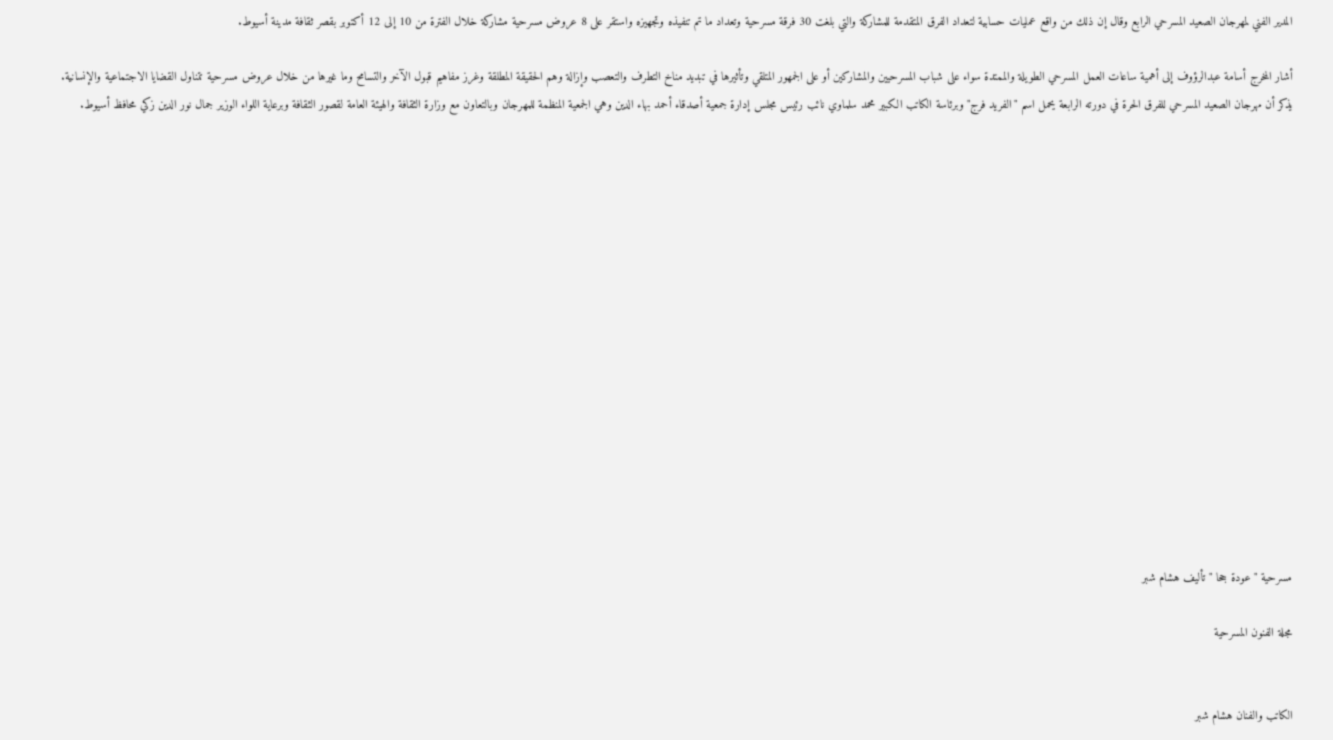المدير الفني لمهرجان الصعيد المسرحي الرابع وقال إن ذلك من واقع عمليات حسابية لتعداد الفرق المتقدمة للمشاركة والتي بلغت 30 فرقة مسرحية وتعداد ما تم تنفيذه وتجهيزه واستقر على 8 عروض مسرحية مشاركة خلال الفترة من 10 إلى 12 أكتوبر بقصر ثقافة مدينة أسيوط.

أشار المخرج أسامة عبدالرؤوف إلى أهمية ساعات العمل المسرحي الطويلة والممتدة سواء على شباب المسرحيين والمشاركين أو على الجمهور المتلقي وتأثيرها في تبديد مناخ التطرف والتعصب وإزالة وهم الحقيقة المطلقة وغرز مفاهيم قبول الآخر والتسامح وما غيرها من خلال عروض مسرحية تتناول القضايا الاجتماعية والإنسانية.
يذكر أن مهرجان الصعيد المسرحي للفرق الحرة في دورته الرابعة يحمل اسم "الفريد فرج" وبرئاسة الكاتب الكبير محمد سلماوي نائب رئيس مجلس إدارة جمعية أصدقاء أحمد بهاء الدين وهي الجمعية المنظمة للمهرجان وبالتعاون مع وزارة الثقافة والهيئة العامة لقصور الثقافة وبرعاية اللواء الوزير جمال نور الدين زكي محافظ أسيوط.
















مسرحية " عودة جحا " تأليف هشام شبر

مجلة الفنون المسرحية


الكاتب والفنان هشام شبر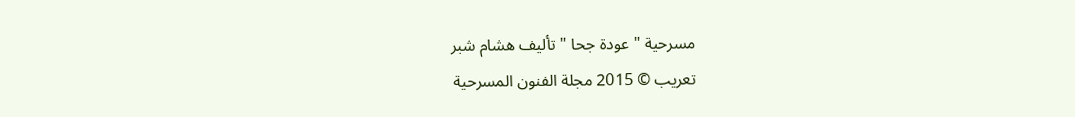مسرحية " عودة جحا " تأليف هشام شبر
تعريب © 2015 مجلة الفنون المسرحية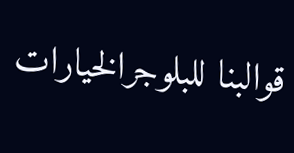قوالبنا للبلوجرالخيارات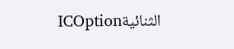الثنائيةICOption